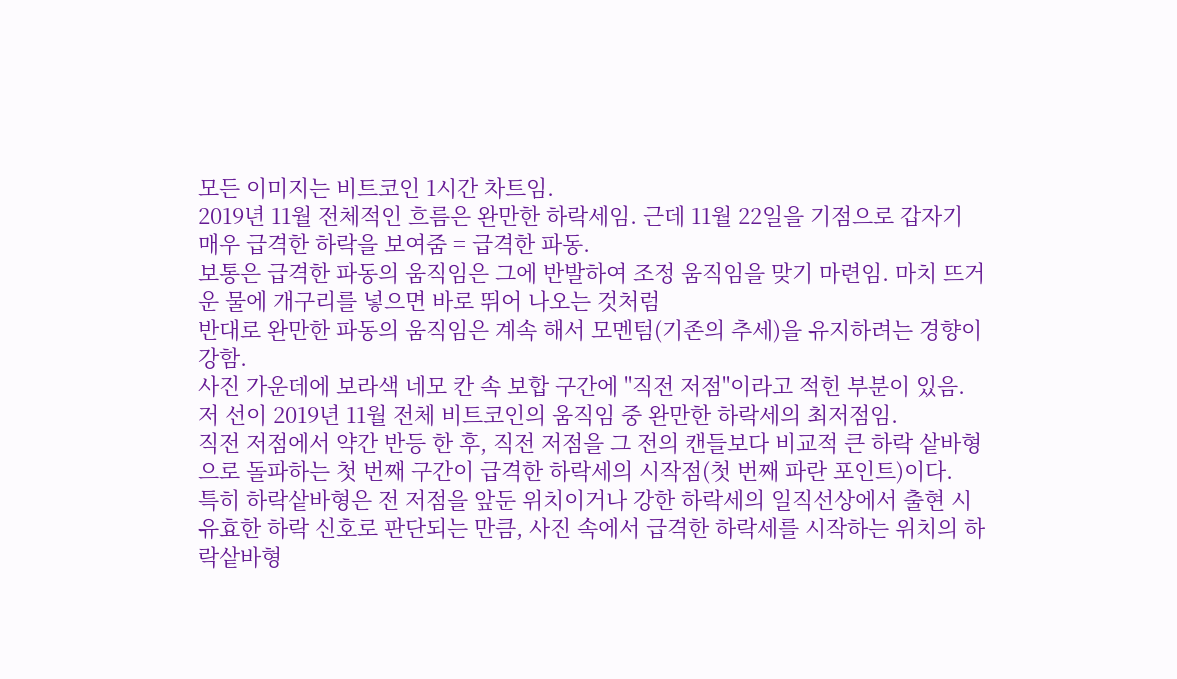모든 이미지는 비트코인 1시간 차트임.
2019년 11월 전체적인 흐름은 완만한 하락세임. 근데 11월 22일을 기점으로 갑자기 매우 급격한 하락을 보여줌 = 급격한 파동.
보통은 급격한 파동의 움직임은 그에 반발하여 조정 움직임을 맞기 마련임. 마치 뜨거운 물에 개구리를 넣으면 바로 뛰어 나오는 것처럼
반대로 완만한 파동의 움직임은 계속 해서 모멘텀(기존의 추세)을 유지하려는 경향이 강함.
사진 가운데에 보라색 네모 칸 속 보합 구간에 "직전 저점"이라고 적힌 부분이 있음. 저 선이 2019년 11월 전체 비트코인의 움직임 중 완만한 하락세의 최저점임.
직전 저점에서 약간 반등 한 후, 직전 저점을 그 전의 캔들보다 비교적 큰 하락 샅바형으로 돌파하는 첫 번째 구간이 급격한 하락세의 시작점(첫 번째 파란 포인트)이다.
특히 하락샅바형은 전 저점을 앞둔 위치이거나 강한 하락세의 일직선상에서 출현 시 유효한 하락 신호로 판단되는 만큼, 사진 속에서 급격한 하락세를 시작하는 위치의 하락샅바형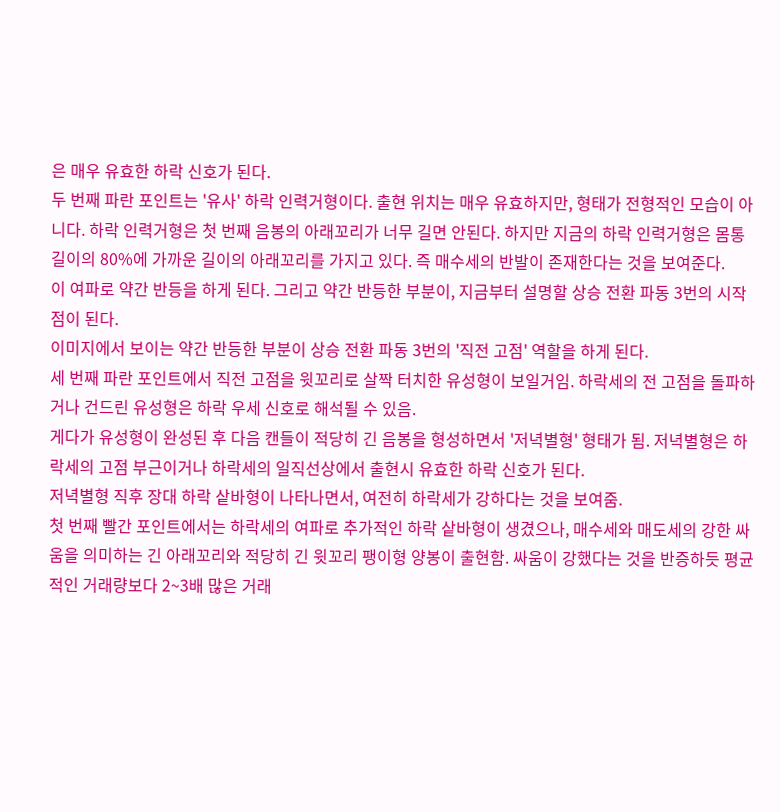은 매우 유효한 하락 신호가 된다.
두 번째 파란 포인트는 '유사' 하락 인력거형이다. 출현 위치는 매우 유효하지만, 형태가 전형적인 모습이 아니다. 하락 인력거형은 첫 번째 음봉의 아래꼬리가 너무 길면 안된다. 하지만 지금의 하락 인력거형은 몸통 길이의 80%에 가까운 길이의 아래꼬리를 가지고 있다. 즉 매수세의 반발이 존재한다는 것을 보여준다.
이 여파로 약간 반등을 하게 된다. 그리고 약간 반등한 부분이, 지금부터 설명할 상승 전환 파동 3번의 시작점이 된다.
이미지에서 보이는 약간 반등한 부분이 상승 전환 파동 3번의 '직전 고점' 역할을 하게 된다.
세 번째 파란 포인트에서 직전 고점을 윗꼬리로 살짝 터치한 유성형이 보일거임. 하락세의 전 고점을 돌파하거나 건드린 유성형은 하락 우세 신호로 해석될 수 있음.
게다가 유성형이 완성된 후 다음 캔들이 적당히 긴 음봉을 형성하면서 '저녁별형' 형태가 됨. 저녁별형은 하락세의 고점 부근이거나 하락세의 일직선상에서 출현시 유효한 하락 신호가 된다.
저녁별형 직후 장대 하락 샅바형이 나타나면서, 여전히 하락세가 강하다는 것을 보여줌.
첫 번째 빨간 포인트에서는 하락세의 여파로 추가적인 하락 샅바형이 생겼으나, 매수세와 매도세의 강한 싸움을 의미하는 긴 아래꼬리와 적당히 긴 윗꼬리 팽이형 양봉이 출현함. 싸움이 강했다는 것을 반증하듯 평균적인 거래량보다 2~3배 많은 거래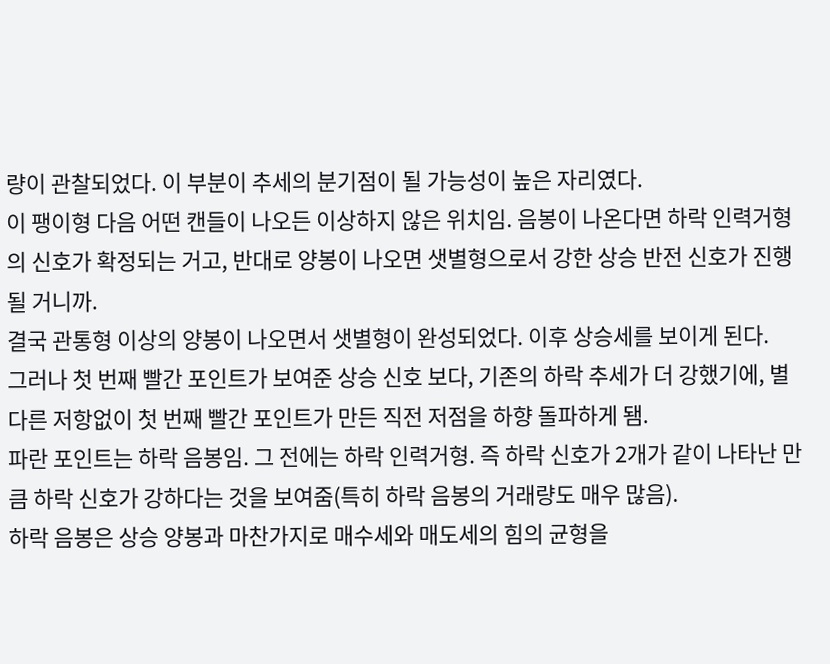량이 관찰되었다. 이 부분이 추세의 분기점이 될 가능성이 높은 자리였다.
이 팽이형 다음 어떤 캔들이 나오든 이상하지 않은 위치임. 음봉이 나온다면 하락 인력거형의 신호가 확정되는 거고, 반대로 양봉이 나오면 샛별형으로서 강한 상승 반전 신호가 진행될 거니까.
결국 관통형 이상의 양봉이 나오면서 샛별형이 완성되었다. 이후 상승세를 보이게 된다.
그러나 첫 번째 빨간 포인트가 보여준 상승 신호 보다, 기존의 하락 추세가 더 강했기에, 별다른 저항없이 첫 번째 빨간 포인트가 만든 직전 저점을 하향 돌파하게 됌.
파란 포인트는 하락 음봉임. 그 전에는 하락 인력거형. 즉 하락 신호가 2개가 같이 나타난 만큼 하락 신호가 강하다는 것을 보여줌(특히 하락 음봉의 거래량도 매우 많음).
하락 음봉은 상승 양봉과 마찬가지로 매수세와 매도세의 힘의 균형을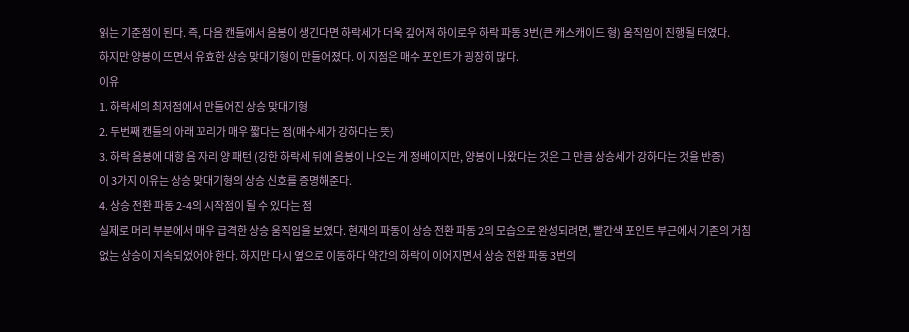읽는 기준점이 된다. 즉, 다음 캔들에서 음봉이 생긴다면 하락세가 더욱 깊어져 하이로우 하락 파동 3번(큰 캐스캐이드 형) 움직임이 진행될 터였다.
하지만 양봉이 뜨면서 유효한 상승 맞대기형이 만들어졌다. 이 지점은 매수 포인트가 굉장히 많다.
이유
1. 하락세의 최저점에서 만들어진 상승 맞대기형
2. 두번째 캔들의 아래 꼬리가 매우 짧다는 점(매수세가 강하다는 뜻)
3. 하락 음봉에 대항 음 자리 양 패턴 (강한 하락세 뒤에 음봉이 나오는 게 정배이지만, 양봉이 나왔다는 것은 그 만큼 상승세가 강하다는 것을 반증)
이 3가지 이유는 상승 맞대기형의 상승 신호를 증명해준다.
4. 상승 전환 파동 2-4의 시작점이 될 수 있다는 점
실제로 머리 부분에서 매우 급격한 상승 움직임을 보였다. 현재의 파동이 상승 전환 파동 2의 모습으로 완성되려면, 빨간색 포인트 부근에서 기존의 거침 없는 상승이 지속되었어야 한다. 하지만 다시 옆으로 이동하다 약간의 하락이 이어지면서 상승 전환 파동 3번의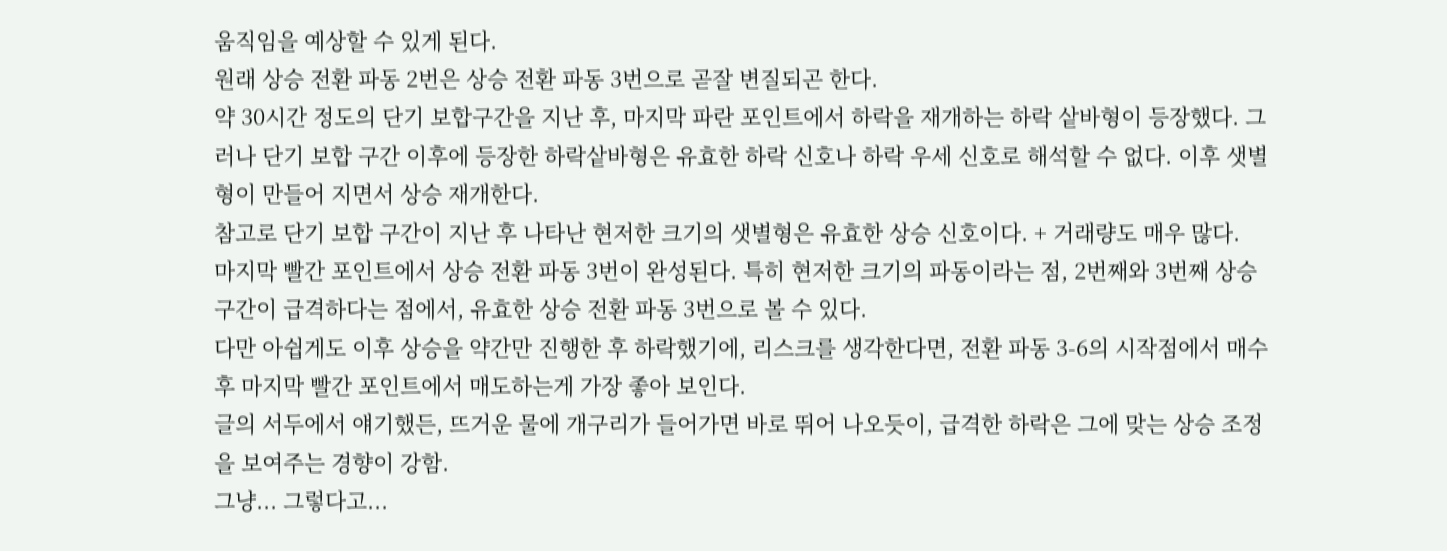움직임을 예상할 수 있게 된다.
원래 상승 전환 파동 2번은 상승 전환 파동 3번으로 곧잘 변질되곤 한다.
약 30시간 정도의 단기 보합구간을 지난 후, 마지막 파란 포인트에서 하락을 재개하는 하락 샅바형이 등장했다. 그러나 단기 보합 구간 이후에 등장한 하락샅바형은 유효한 하락 신호나 하락 우세 신호로 해석할 수 없다. 이후 샛별형이 만들어 지면서 상승 재개한다.
참고로 단기 보합 구간이 지난 후 나타난 현저한 크기의 샛별형은 유효한 상승 신호이다. + 거래량도 매우 많다.
마지막 빨간 포인트에서 상승 전환 파동 3번이 완성된다. 특히 현저한 크기의 파동이라는 점, 2번째와 3번째 상승 구간이 급격하다는 점에서, 유효한 상승 전환 파동 3번으로 볼 수 있다.
다만 아쉽게도 이후 상승을 약간만 진행한 후 하락했기에, 리스크를 생각한다면, 전환 파동 3-6의 시작점에서 매수 후 마지막 빨간 포인트에서 매도하는게 가장 좋아 보인다.
글의 서두에서 얘기했든, 뜨거운 물에 개구리가 들어가면 바로 뛰어 나오듯이, 급격한 하락은 그에 맞는 상승 조정을 보여주는 경향이 강함.
그냥... 그렇다고...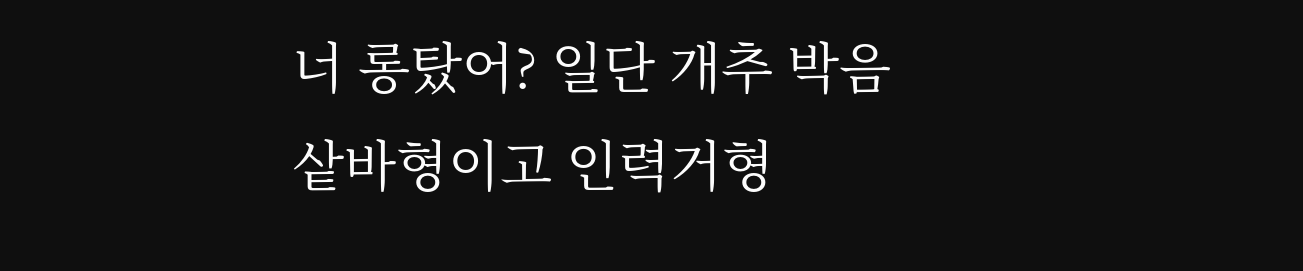너 롱탔어? 일단 개추 박음
샅바형이고 인력거형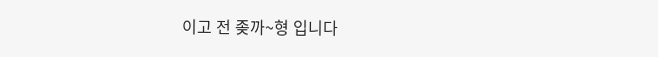이고 전 좆까~형 입니다